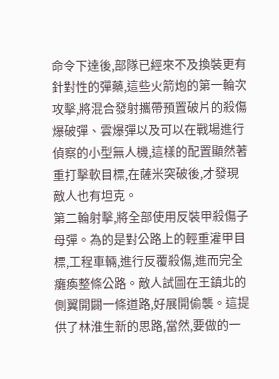命令下達後,部隊已經來不及換裝更有針對性的彈藥,這些火箭炮的第一輪次攻擊,將混合發射攜帶預置破片的殺傷爆破彈、雲爆彈以及可以在戰場進行偵察的小型無人機,這樣的配置顯然著重打擊軟目標,在薩米突破後,才發現敵人也有坦克。
第二輪射擊,將全部使用反裝甲殺傷子母彈。為的是對公路上的輕重灌甲目標,工程車輛,進行反覆殺傷,進而完全癱瘓整條公路。敵人試圖在王鎮北的側翼開闢一條道路,好展開偷襲。這提供了林淮生新的思路,當然,要做的一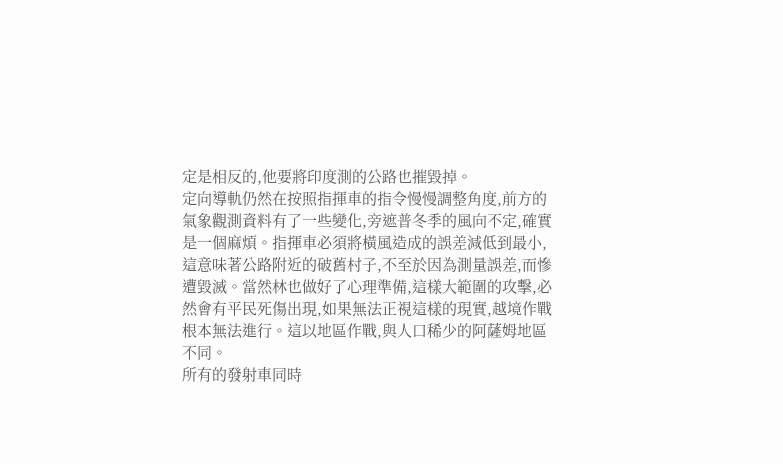定是相反的,他要將印度測的公路也摧毀掉。
定向導軌仍然在按照指揮車的指令慢慢調整角度,前方的氣象觀測資料有了一些變化,旁遮普冬季的風向不定,確實是一個麻煩。指揮車必須將橫風造成的誤差減低到最小,這意味著公路附近的破舊村子,不至於因為測量誤差,而慘遭毀滅。當然林也做好了心理準備,這樣大範圍的攻擊,必然會有平民死傷出現,如果無法正視這樣的現實,越境作戰根本無法進行。這以地區作戰,與人口稀少的阿薩姆地區不同。
所有的發射車同時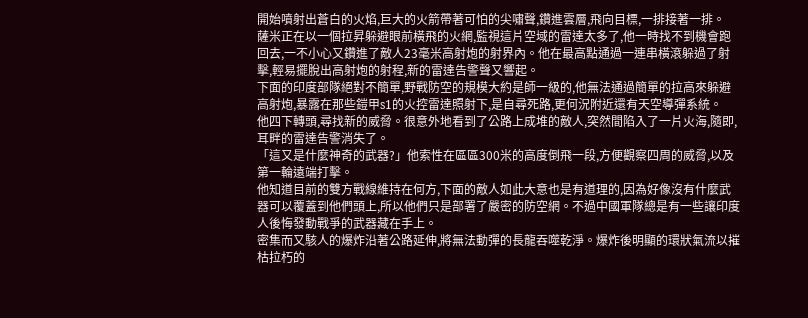開始噴射出蒼白的火焰,巨大的火箭帶著可怕的尖嘯聲,鑽進雲層,飛向目標,一排接著一排。
薩米正在以一個拉昇躲避眼前橫飛的火網,監視這片空域的雷達太多了,他一時找不到機會跑回去,一不小心又鑽進了敵人23毫米高射炮的射界內。他在最高點通過一連串橫滾躲過了射擊,輕易擺脫出高射炮的射程,新的雷達告警聲又響起。
下面的印度部隊絕對不簡單,野戰防空的規模大約是師一級的,他無法通過簡單的拉高來躲避高射炮,暴露在那些鎧甲s1的火控雷達照射下,是自尋死路,更何況附近還有天空導彈系統。
他四下轉頭,尋找新的威脅。很意外地看到了公路上成堆的敵人,突然間陷入了一片火海,隨即,耳畔的雷達告警消失了。
「這又是什麼神奇的武器?」他索性在區區300米的高度倒飛一段,方便觀察四周的威脅,以及第一輪遠端打擊。
他知道目前的雙方戰線維持在何方,下面的敵人如此大意也是有道理的,因為好像沒有什麼武器可以覆蓋到他們頭上,所以他們只是部署了嚴密的防空網。不過中國軍隊總是有一些讓印度人後悔發動戰爭的武器藏在手上。
密集而又駭人的爆炸沿著公路延伸,將無法動彈的長龍吞噬乾淨。爆炸後明顯的環狀氣流以摧枯拉朽的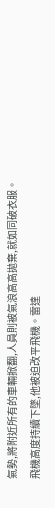氣勢,將附近所有的車輛掀翻,人員則被氣浪高高拋棄,就如同破衣服。
飛機高度持續下墜,他被迫改平飛機。雷達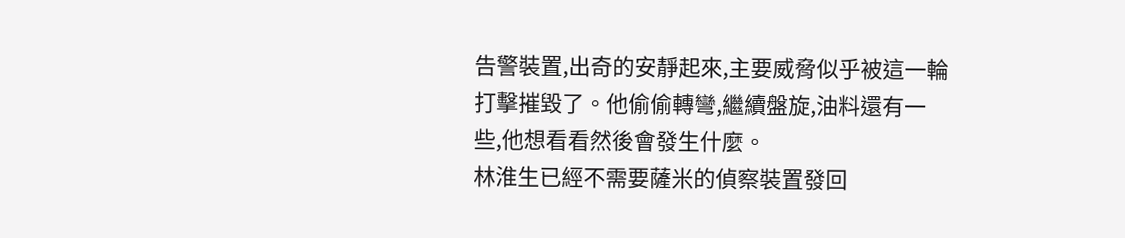告警裝置,出奇的安靜起來,主要威脅似乎被這一輪打擊摧毀了。他偷偷轉彎,繼續盤旋,油料還有一些,他想看看然後會發生什麼。
林淮生已經不需要薩米的偵察裝置發回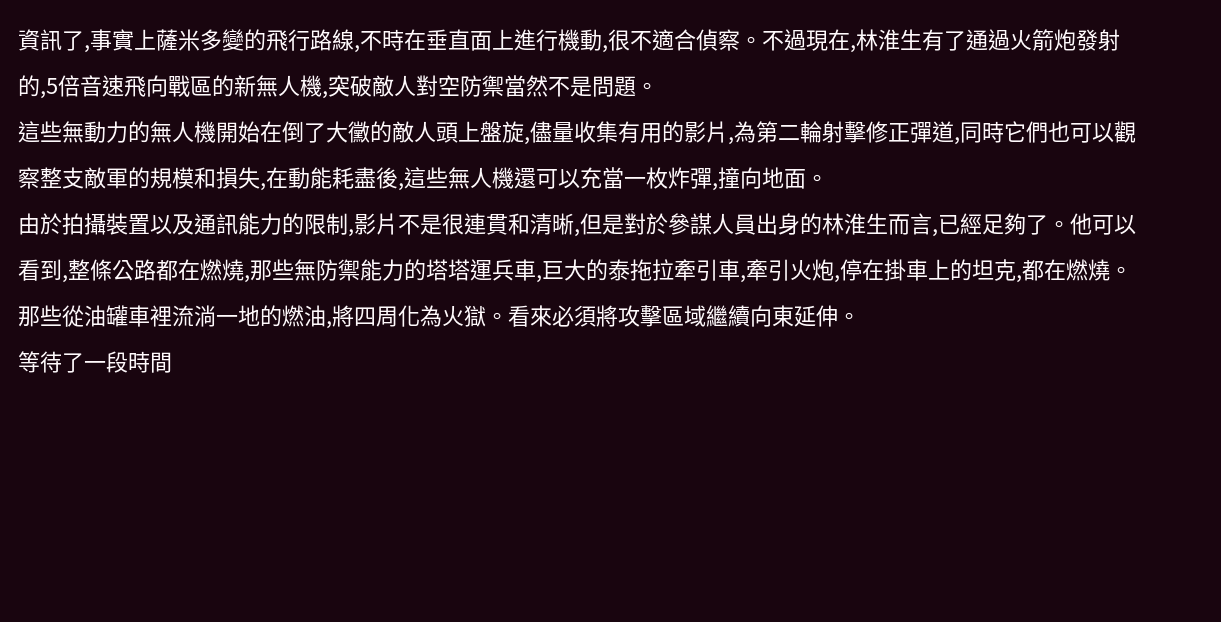資訊了,事實上薩米多變的飛行路線,不時在垂直面上進行機動,很不適合偵察。不過現在,林淮生有了通過火箭炮發射的,5倍音速飛向戰區的新無人機,突破敵人對空防禦當然不是問題。
這些無動力的無人機開始在倒了大黴的敵人頭上盤旋,儘量收集有用的影片,為第二輪射擊修正彈道,同時它們也可以觀察整支敵軍的規模和損失,在動能耗盡後,這些無人機還可以充當一枚炸彈,撞向地面。
由於拍攝裝置以及通訊能力的限制,影片不是很連貫和清晰,但是對於參謀人員出身的林淮生而言,已經足夠了。他可以看到,整條公路都在燃燒,那些無防禦能力的塔塔運兵車,巨大的泰拖拉牽引車,牽引火炮,停在掛車上的坦克,都在燃燒。那些從油罐車裡流淌一地的燃油,將四周化為火獄。看來必須將攻擊區域繼續向東延伸。
等待了一段時間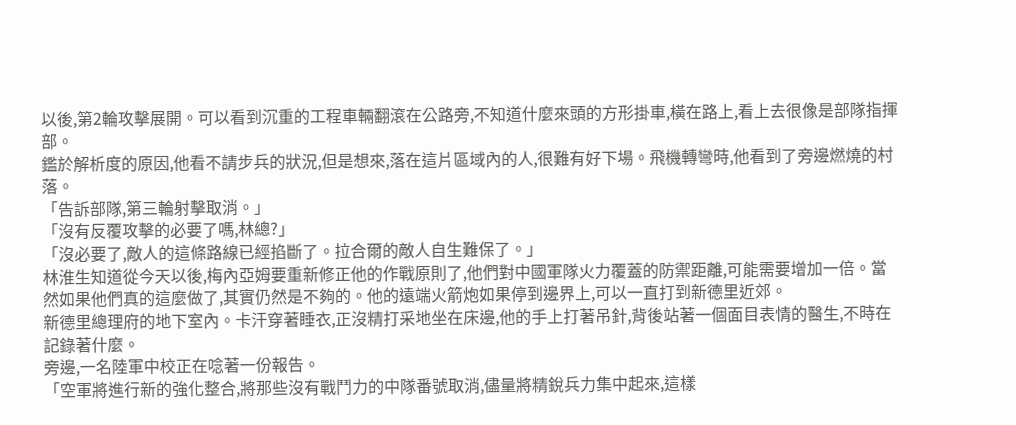以後,第2輪攻擊展開。可以看到沉重的工程車輛翻滾在公路旁,不知道什麼來頭的方形掛車,橫在路上,看上去很像是部隊指揮部。
鑑於解析度的原因,他看不請步兵的狀況,但是想來,落在這片區域內的人,很難有好下場。飛機轉彎時,他看到了旁邊燃燒的村落。
「告訴部隊,第三輪射擊取消。」
「沒有反覆攻擊的必要了嗎,林總?」
「沒必要了,敵人的這條路線已經掐斷了。拉合爾的敵人自生難保了。」
林淮生知道從今天以後,梅內亞姆要重新修正他的作戰原則了,他們對中國軍隊火力覆蓋的防禦距離,可能需要增加一倍。當然如果他們真的這麼做了,其實仍然是不夠的。他的遠端火箭炮如果停到邊界上,可以一直打到新德里近郊。
新德里總理府的地下室內。卡汗穿著睡衣,正沒精打采地坐在床邊,他的手上打著吊針,背後站著一個面目表情的醫生,不時在記錄著什麼。
旁邊,一名陸軍中校正在唸著一份報告。
「空軍將進行新的強化整合,將那些沒有戰鬥力的中隊番號取消,儘量將精銳兵力集中起來,這樣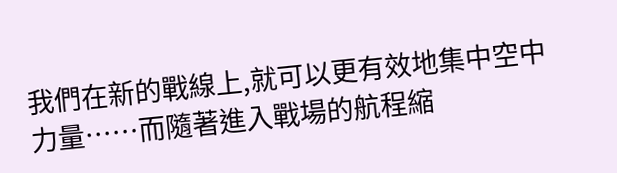我們在新的戰線上,就可以更有效地集中空中力量……而隨著進入戰場的航程縮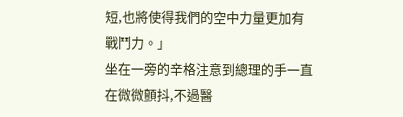短,也將使得我們的空中力量更加有戰鬥力。」
坐在一旁的辛格注意到總理的手一直在微微顫抖,不過醫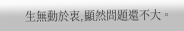生無動於衷,顯然問題還不大。